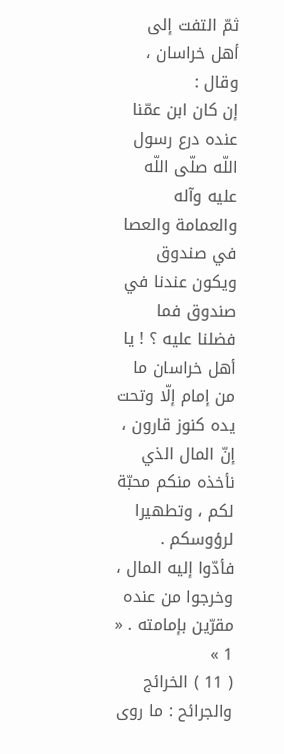ثمّ التفت إلى أهل خراسان ، وقال :
إن كان ابن عمّنا عنده درع رسول اللّه صلّى اللّه عليه وآله والعمامة والعصا في صندوق ويكون عندنا في صندوق فما فضلنا عليه ؟ ! يا أهل خراسان ما من إمام إلّا وتحت يده كنوز قارون ، إنّ المال الذي نأخذه منكم محبّة لكم ، وتطهيرا لرؤوسكم .
فأدّوا إليه المال ، وخرجوا من عنده مقرّين بإمامته . « 1 »
( 11 ) الخرائج والجرائح : ما روى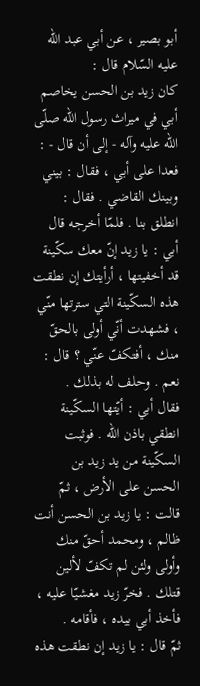أبو بصير ، عن أبي عبد اللّه عليه السّلام قال :
كان زيد بن الحسن يخاصم أبي في ميراث رسول اللّه صلّى اللّه عليه وآله - إلى أن قال - :
فعدا على أبي ، فقال : بيني وبينك القاضي . فقال : انطلق بنا . فلمّا أخرجه قال أبي : يا زيد إنّ معك سكّينة قد أخفيتها ، أرأيتك إن نطقت هذه السكّينة التي سترتها منّي ، فشهدت أنّي أولى بالحقّ منك ، أفتكفّ عنّي ؟ قال : نعم . وحلف له بذلك .
فقال أبي : أيّتها السكّينة انطقي باذن اللّه . فوثبت السكّينة من يد زيد بن الحسن على الأرض ، ثمّ قالت : يا زيد بن الحسن أنت ظالم ، ومحمد أحقّ منك وأولى ولئن لم تكفّ لألين قتلك . فخرّ زيد مغشيّا عليه ، فأخذ أبي بيده ، فأقامه .
ثمّ قال : يا زيد إن نطقت هذه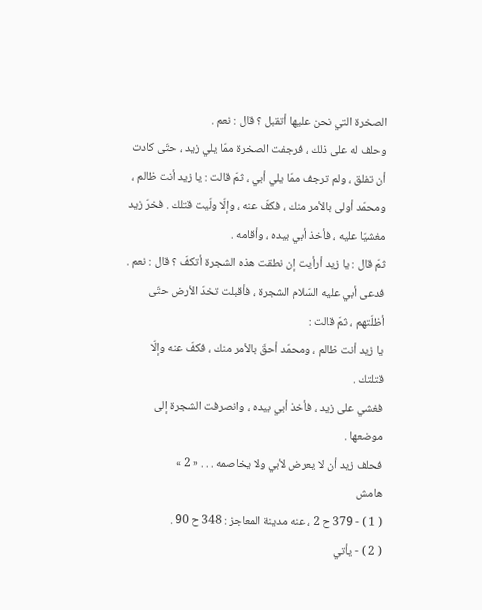الصخرة التي نحن عليها أتقبل ؟ قال : نعم .
وحلف له على ذلك ، فرجفت الصخرة ممّا يلي زيد ، حتّى كادت أن تفلق ، ولم ترجف ممّا يلي أبي ، ثمّ قالت : يا زيد أنت ظالم ، ومحمّد أولى بالأمر منك ، فكفّ عنه ، وإلّا ولّيت قتلك . فخرّ زيد مغشيّا عليه ، فأخذ أبي بيده ، وأقامه .
ثمّ قال : يا زيد أرأيت إن نطقت هذه الشجرة أتكفّ ؟ قال : نعم .
فدعى أبي عليه السّلام الشجرة ، فأقبلت تخدّ الأرض حتّى أظلّتهم ، ثمّ قالت :
يا زيد أنت ظالم ، ومحمّد أحقّ بالأمر منك ، فكفّ عنه وإلّا قتلتك .
فغشي على زيد ، فأخذ أبي بيده ، وانصرفت الشجرة إلى موضعها .
فحلف زيد أن لا يعرض لأبي ولا يخاصمه . . . « 2 »
هامش
( 1 ) - 379 ح 2 ، عنه مدينة المعاجز : 348 ح 90 .
( 2 ) - يأتي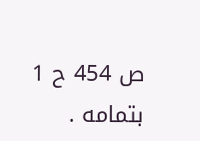ص 454 ح 1 بتمامه .